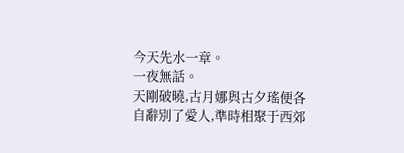今天先水一章。
一夜無話。
天剛破曉,古月娜與古夕瑤便各自辭別了愛人,準時相聚于西郊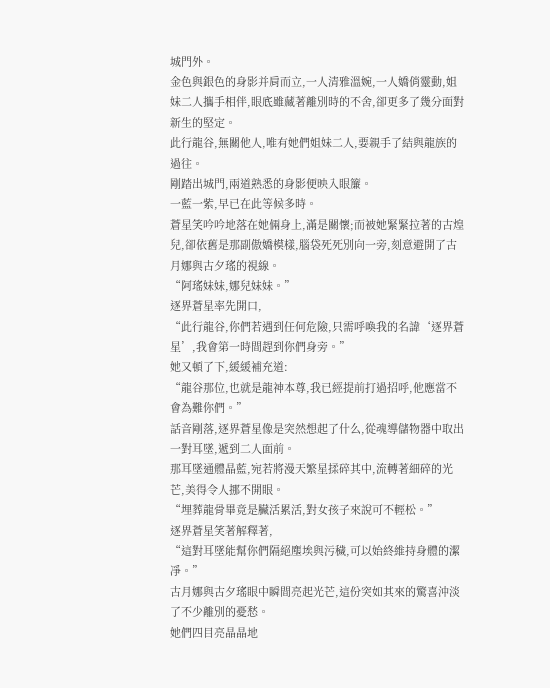城門外。
金色與銀色的身影并肩而立,一人清雅溫婉,一人嬌俏靈動,姐妹二人攜手相伴,眼底雖藏著離別時的不舍,卻更多了幾分面對新生的堅定。
此行龍谷,無關他人,唯有她們姐妹二人,要親手了結與龍族的過往。
剛踏出城門,兩道熟悉的身影便映入眼簾。
一藍一紫,早已在此等候多時。
蒼星笑吟吟地落在她倆身上,滿是關懷;而被她緊緊拉著的古煌兒,卻依舊是那副傲嬌模樣,腦袋死死別向一旁,刻意避開了古月娜與古夕瑤的視線。
“阿瑤妹妹,娜兒妹妹。”
逐界蒼星率先開口,
“此行龍谷,你們若遇到任何危險,只需呼喚我的名諱‘逐界蒼星’,我會第一時間趕到你們身旁。”
她又頓了下,緩緩補充道:
“龍谷那位,也就是龍神本尊,我已經提前打過招呼,他應當不會為難你們。”
話音剛落,逐界蒼星像是突然想起了什么,從魂導儲物器中取出一對耳墜,遞到二人面前。
那耳墜通體晶藍,宛若將漫天繁星揉碎其中,流轉著細碎的光芒,美得令人挪不開眼。
“埋葬龍骨畢竟是臟活累活,對女孩子來說可不輕松。”
逐界蒼星笑著解釋著,
“這對耳墜能幫你們隔絕塵埃與污穢,可以始終維持身體的潔凈。”
古月娜與古夕瑤眼中瞬間亮起光芒,這份突如其來的驚喜沖淡了不少離別的憂愁。
她們四目亮晶晶地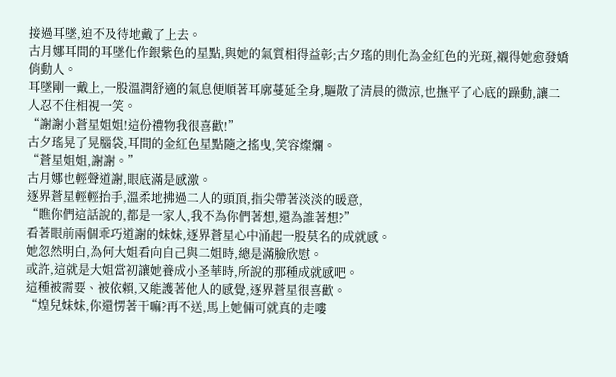接過耳墜,迫不及待地戴了上去。
古月娜耳間的耳墜化作銀紫色的星點,與她的氣質相得益彰;古夕瑤的則化為金紅色的光斑,襯得她愈發嬌俏動人。
耳墜剛一戴上,一股溫潤舒適的氣息便順著耳廓蔓延全身,驅散了清晨的微涼,也撫平了心底的躁動,讓二人忍不住相視一笑。
“謝謝小蒼星姐姐!這份禮物我很喜歡!”
古夕瑤晃了晃腦袋,耳間的金紅色星點隨之搖曳,笑容燦爛。
“蒼星姐姐,謝謝。”
古月娜也輕聲道謝,眼底滿是感激。
逐界蒼星輕輕抬手,溫柔地拂過二人的頭頂,指尖帶著淡淡的暖意,
“瞧你們這話說的,都是一家人,我不為你們著想,還為誰著想?”
看著眼前兩個乖巧道謝的妹妹,逐界蒼星心中涌起一股莫名的成就感。
她忽然明白,為何大姐看向自己與二姐時,總是滿臉欣慰。
或許,這就是大姐當初讓她養成小圣華時,所說的那種成就感吧。
這種被需要、被依賴,又能護著他人的感覺,逐界蒼星很喜歡。
“煌兒妹妹,你還愣著干嘛?再不送,馬上她倆可就真的走嘍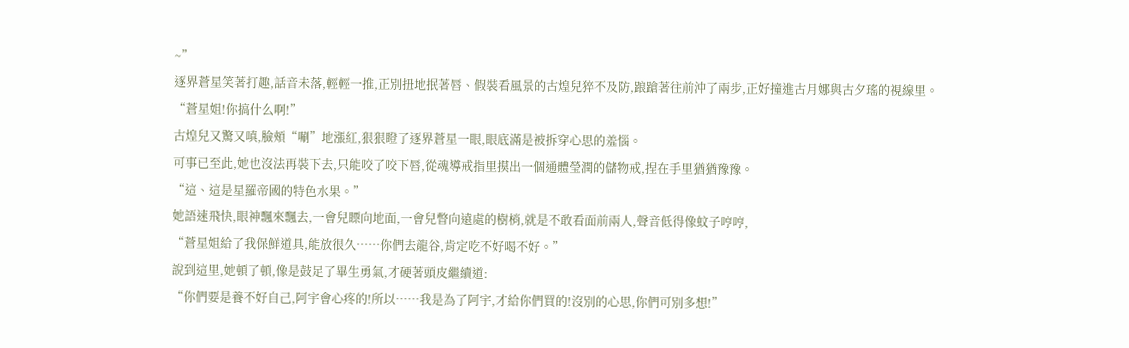~”
逐界蒼星笑著打趣,話音未落,輕輕一推,正別扭地抿著唇、假裝看風景的古煌兒猝不及防,踉蹌著往前沖了兩步,正好撞進古月娜與古夕瑤的視線里。
“蒼星姐!你搞什么啊!”
古煌兒又驚又嗔,臉頰“唰”地漲紅,狠狠瞪了逐界蒼星一眼,眼底滿是被拆穿心思的羞惱。
可事已至此,她也沒法再裝下去,只能咬了咬下唇,從魂導戒指里摸出一個通體瑩潤的儲物戒,捏在手里猶猶豫豫。
“這、這是星羅帝國的特色水果。”
她語速飛快,眼神飄來飄去,一會兒瞟向地面,一會兒瞥向遠處的樹梢,就是不敢看面前兩人,聲音低得像蚊子哼哼,
“蒼星姐給了我保鮮道具,能放很久……你們去龍谷,肯定吃不好喝不好。”
說到這里,她頓了頓,像是鼓足了畢生勇氣,才硬著頭皮繼續道:
“你們要是養不好自己,阿宇會心疼的!所以……我是為了阿宇,才給你們買的!沒別的心思,你們可別多想!”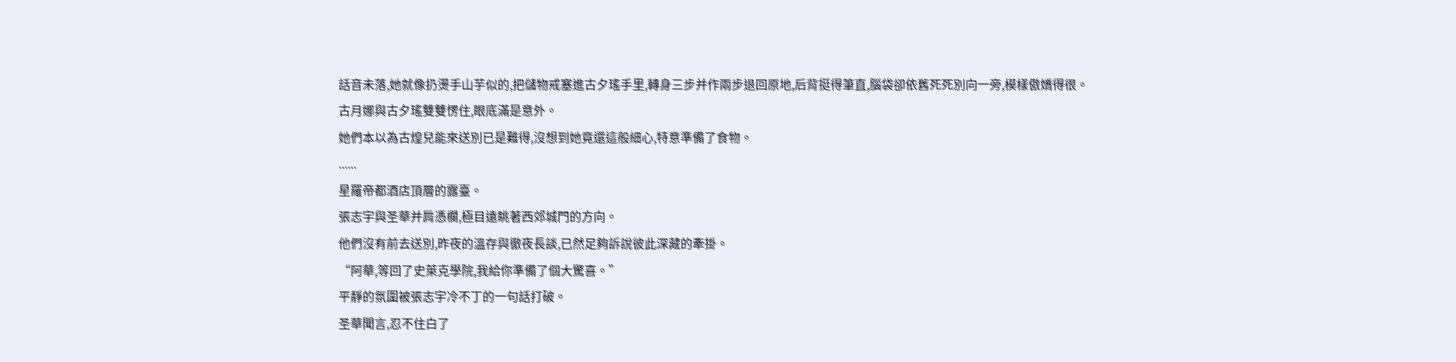話音未落,她就像扔燙手山芋似的,把儲物戒塞進古夕瑤手里,轉身三步并作兩步退回原地,后背挺得筆直,腦袋卻依舊死死別向一旁,模樣傲嬌得很。
古月娜與古夕瑤雙雙愣住,眼底滿是意外。
她們本以為古煌兒能來送別已是難得,沒想到她竟還這般細心,特意準備了食物。
......
星羅帝都酒店頂層的露臺。
張志宇與圣華并肩憑欄,極目遠眺著西郊城門的方向。
他們沒有前去送別,昨夜的溫存與徹夜長談,已然足夠訴說彼此深藏的牽掛。
“阿華,等回了史萊克學院,我給你準備了個大驚喜。”
平靜的氛圍被張志宇冷不丁的一句話打破。
圣華聞言,忍不住白了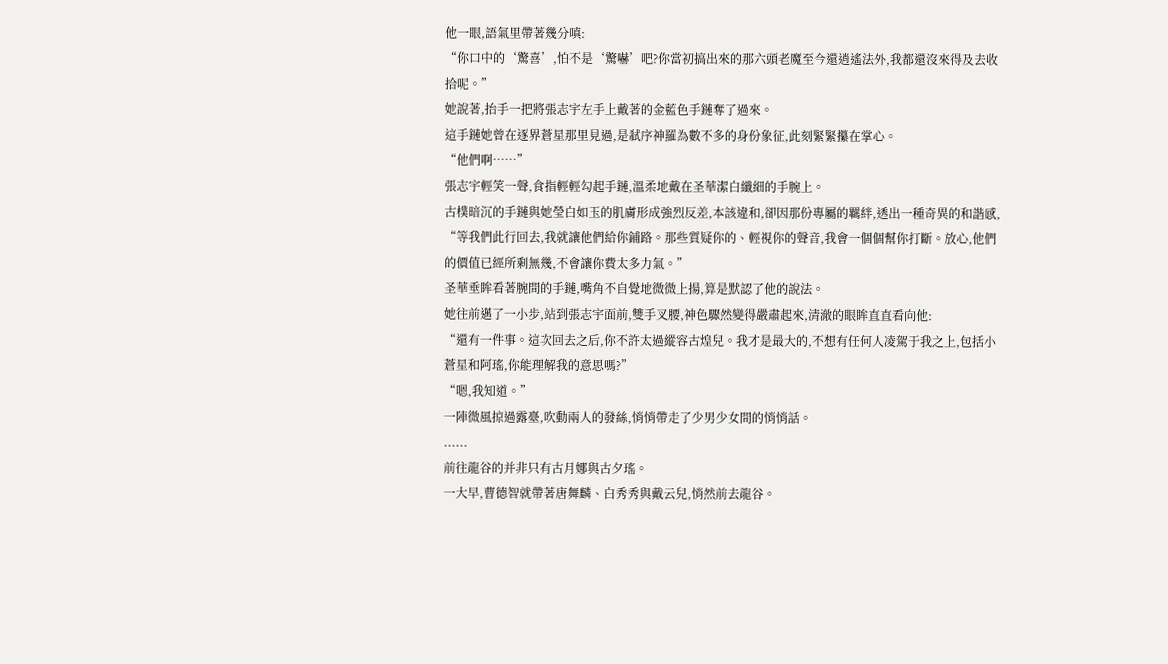他一眼,語氣里帶著幾分嗔:
“你口中的‘驚喜’,怕不是‘驚嚇’吧?你當初搞出來的那六頭老魔至今還逍遙法外,我都還沒來得及去收拾呢。”
她說著,抬手一把將張志宇左手上戴著的金藍色手鏈奪了過來。
這手鏈她曾在逐界蒼星那里見過,是弒序神羅為數不多的身份象征,此刻緊緊攥在掌心。
“他們啊……”
張志宇輕笑一聲,食指輕輕勾起手鏈,溫柔地戴在圣華潔白纖細的手腕上。
古樸暗沉的手鏈與她瑩白如玉的肌膚形成強烈反差,本該違和,卻因那份專屬的羈絆,透出一種奇異的和諧感,
“等我們此行回去,我就讓他們給你鋪路。那些質疑你的、輕視你的聲音,我會一個個幫你打斷。放心,他們的價值已經所剩無幾,不會讓你費太多力氣。”
圣華垂眸看著腕間的手鏈,嘴角不自覺地微微上揚,算是默認了他的說法。
她往前邁了一小步,站到張志宇面前,雙手叉腰,神色驟然變得嚴肅起來,清澈的眼眸直直看向他:
“還有一件事。這次回去之后,你不許太過縱容古煌兒。我才是最大的,不想有任何人凌駕于我之上,包括小蒼星和阿瑤,你能理解我的意思嗎?”
“嗯,我知道。”
一陣微風掠過露臺,吹動兩人的發絲,悄悄帶走了少男少女間的悄悄話。
......
前往龍谷的并非只有古月娜與古夕瑤。
一大早,曹德智就帶著唐舞麟、白秀秀與戴云兒,悄然前去龍谷。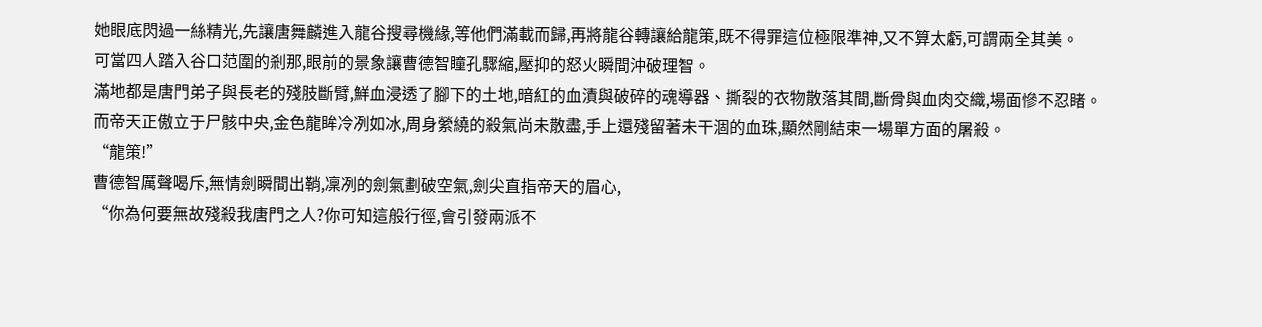她眼底閃過一絲精光,先讓唐舞麟進入龍谷搜尋機緣,等他們滿載而歸,再將龍谷轉讓給龍策,既不得罪這位極限準神,又不算太虧,可謂兩全其美。
可當四人踏入谷口范圍的剎那,眼前的景象讓曹德智瞳孔驟縮,壓抑的怒火瞬間沖破理智。
滿地都是唐門弟子與長老的殘肢斷臂,鮮血浸透了腳下的土地,暗紅的血漬與破碎的魂導器、撕裂的衣物散落其間,斷骨與血肉交織,場面慘不忍睹。
而帝天正傲立于尸骸中央,金色龍眸冷冽如冰,周身縈繞的殺氣尚未散盡,手上還殘留著未干涸的血珠,顯然剛結束一場單方面的屠殺。
“龍策!”
曹德智厲聲喝斥,無情劍瞬間出鞘,凜冽的劍氣劃破空氣,劍尖直指帝天的眉心,
“你為何要無故殘殺我唐門之人?你可知這般行徑,會引發兩派不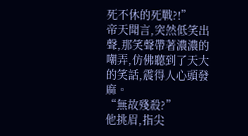死不休的死戰?!”
帝天聞言,突然低笑出聲,那笑聲帶著濃濃的嘲弄,仿佛聽到了天大的笑話,震得人心頭發麻。
“無故殘殺?”
他挑眉,指尖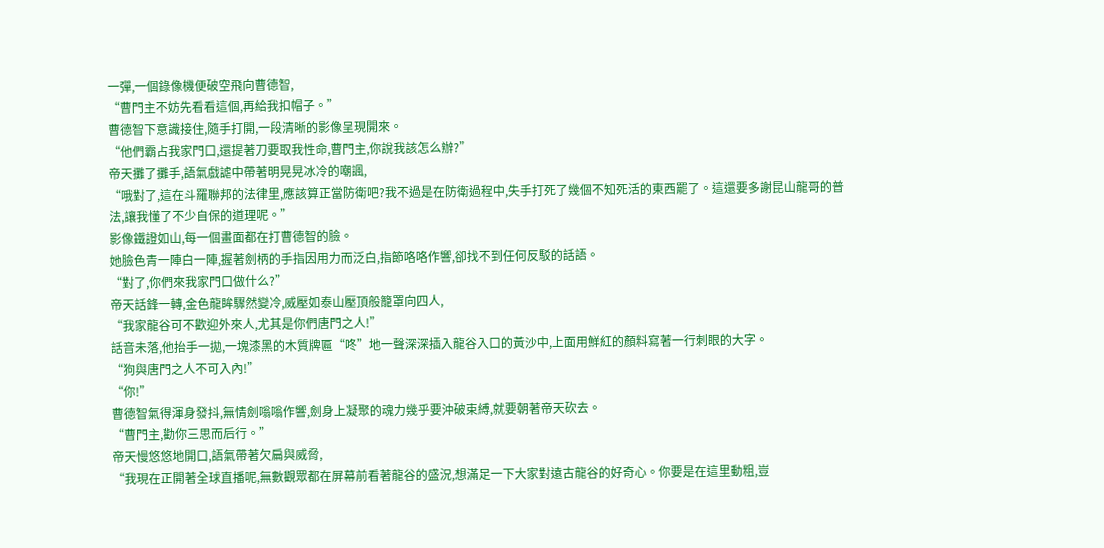一彈,一個錄像機便破空飛向曹德智,
“曹門主不妨先看看這個,再給我扣帽子。”
曹德智下意識接住,隨手打開,一段清晰的影像呈現開來。
“他們霸占我家門口,還提著刀要取我性命,曹門主,你說我該怎么辦?”
帝天攤了攤手,語氣戲謔中帶著明晃晃冰冷的嘲諷,
“哦對了,這在斗羅聯邦的法律里,應該算正當防衛吧?我不過是在防衛過程中,失手打死了幾個不知死活的東西罷了。這還要多謝昆山龍哥的普法,讓我懂了不少自保的道理呢。”
影像鐵證如山,每一個畫面都在打曹德智的臉。
她臉色青一陣白一陣,握著劍柄的手指因用力而泛白,指節咯咯作響,卻找不到任何反駁的話語。
“對了,你們來我家門口做什么?”
帝天話鋒一轉,金色龍眸驟然變冷,威壓如泰山壓頂般籠罩向四人,
“我家龍谷可不歡迎外來人,尤其是你們唐門之人!”
話音未落,他抬手一拋,一塊漆黑的木質牌匾“咚”地一聲深深插入龍谷入口的黃沙中,上面用鮮紅的顏料寫著一行刺眼的大字。
“狗與唐門之人不可入內!”
“你!”
曹德智氣得渾身發抖,無情劍嗡嗡作響,劍身上凝聚的魂力幾乎要沖破束縛,就要朝著帝天砍去。
“曹門主,勸你三思而后行。”
帝天慢悠悠地開口,語氣帶著欠扁與威脅,
“我現在正開著全球直播呢,無數觀眾都在屏幕前看著龍谷的盛況,想滿足一下大家對遠古龍谷的好奇心。你要是在這里動粗,豈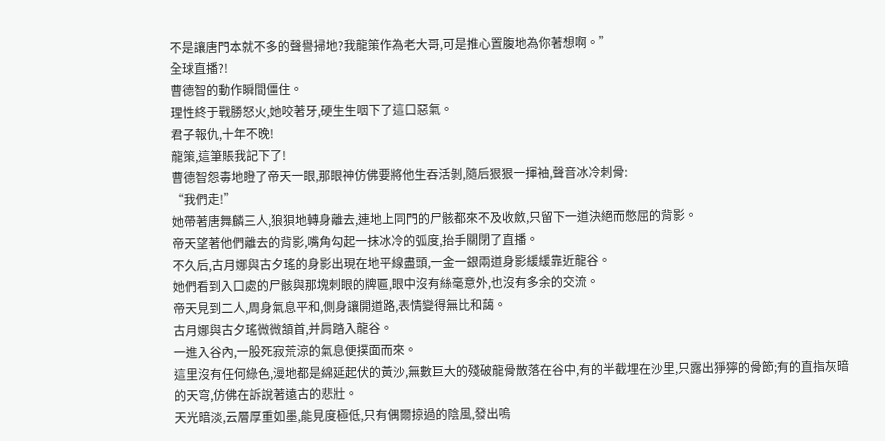不是讓唐門本就不多的聲譽掃地?我龍策作為老大哥,可是推心置腹地為你著想啊。”
全球直播?!
曹德智的動作瞬間僵住。
理性終于戰勝怒火,她咬著牙,硬生生咽下了這口惡氣。
君子報仇,十年不晚!
龍策,這筆賬我記下了!
曹德智怨毒地瞪了帝天一眼,那眼神仿佛要將他生吞活剝,隨后狠狠一揮袖,聲音冰冷刺骨:
“我們走!”
她帶著唐舞麟三人,狼狽地轉身離去,連地上同門的尸骸都來不及收斂,只留下一道決絕而憋屈的背影。
帝天望著他們離去的背影,嘴角勾起一抹冰冷的弧度,抬手關閉了直播。
不久后,古月娜與古夕瑤的身影出現在地平線盡頭,一金一銀兩道身影緩緩靠近龍谷。
她們看到入口處的尸骸與那塊刺眼的牌匾,眼中沒有絲毫意外,也沒有多余的交流。
帝天見到二人,周身氣息平和,側身讓開道路,表情變得無比和藹。
古月娜與古夕瑤微微頷首,并肩踏入龍谷。
一進入谷內,一股死寂荒涼的氣息便撲面而來。
這里沒有任何綠色,漫地都是綿延起伏的黃沙,無數巨大的殘破龍骨散落在谷中,有的半截埋在沙里,只露出猙獰的骨節;有的直指灰暗的天穹,仿佛在訴說著遠古的悲壯。
天光暗淡,云層厚重如墨,能見度極低,只有偶爾掠過的陰風,發出嗚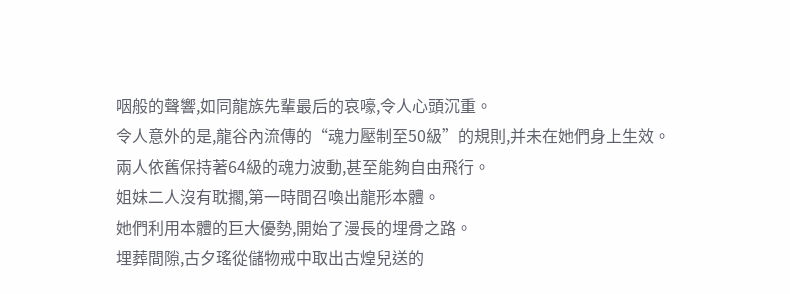咽般的聲響,如同龍族先輩最后的哀嚎,令人心頭沉重。
令人意外的是,龍谷內流傳的“魂力壓制至50級”的規則,并未在她們身上生效。
兩人依舊保持著64級的魂力波動,甚至能夠自由飛行。
姐妹二人沒有耽擱,第一時間召喚出龍形本體。
她們利用本體的巨大優勢,開始了漫長的埋骨之路。
埋葬間隙,古夕瑤從儲物戒中取出古煌兒送的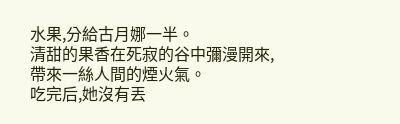水果,分給古月娜一半。
清甜的果香在死寂的谷中彌漫開來,帶來一絲人間的煙火氣。
吃完后,她沒有丟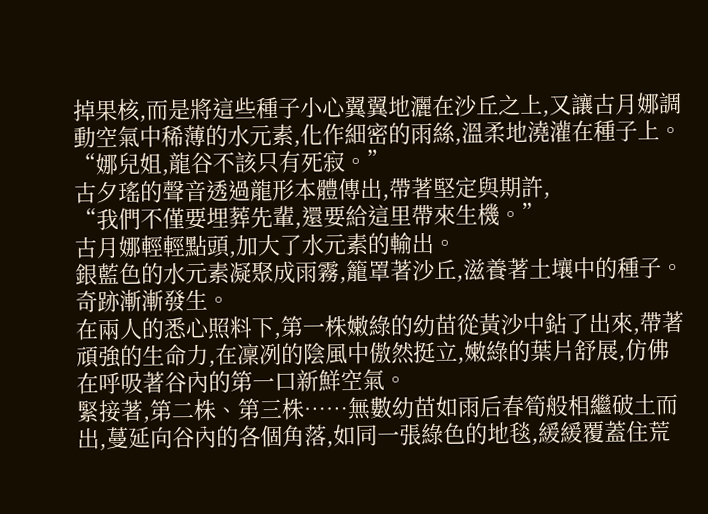掉果核,而是將這些種子小心翼翼地灑在沙丘之上,又讓古月娜調動空氣中稀薄的水元素,化作細密的雨絲,溫柔地澆灌在種子上。
“娜兒姐,龍谷不該只有死寂。”
古夕瑤的聲音透過龍形本體傳出,帶著堅定與期許,
“我們不僅要埋葬先輩,還要給這里帶來生機。”
古月娜輕輕點頭,加大了水元素的輸出。
銀藍色的水元素凝聚成雨霧,籠罩著沙丘,滋養著土壤中的種子。
奇跡漸漸發生。
在兩人的悉心照料下,第一株嫩綠的幼苗從黃沙中鉆了出來,帶著頑強的生命力,在凜冽的陰風中傲然挺立,嫩綠的葉片舒展,仿佛在呼吸著谷內的第一口新鮮空氣。
緊接著,第二株、第三株……無數幼苗如雨后春筍般相繼破土而出,蔓延向谷內的各個角落,如同一張綠色的地毯,緩緩覆蓋住荒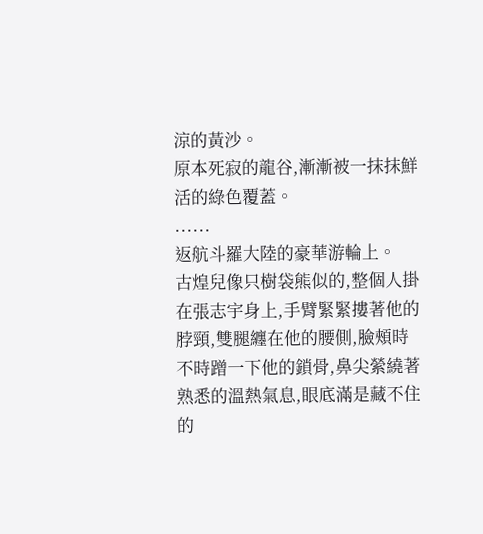涼的黃沙。
原本死寂的龍谷,漸漸被一抹抹鮮活的綠色覆蓋。
......
返航斗羅大陸的豪華游輪上。
古煌兒像只樹袋熊似的,整個人掛在張志宇身上,手臂緊緊摟著他的脖頸,雙腿纏在他的腰側,臉頰時不時蹭一下他的鎖骨,鼻尖縈繞著熟悉的溫熱氣息,眼底滿是藏不住的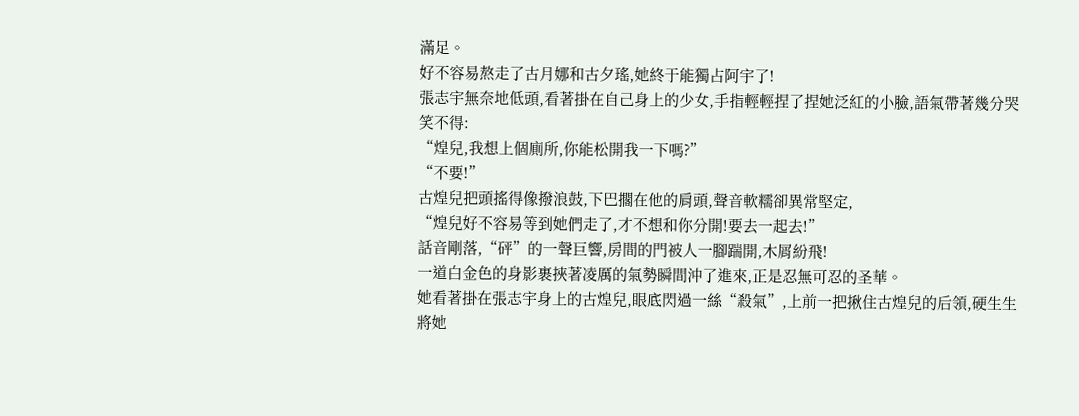滿足。
好不容易熬走了古月娜和古夕瑤,她終于能獨占阿宇了!
張志宇無奈地低頭,看著掛在自己身上的少女,手指輕輕捏了捏她泛紅的小臉,語氣帶著幾分哭笑不得:
“煌兒,我想上個廁所,你能松開我一下嗎?”
“不要!”
古煌兒把頭搖得像撥浪鼓,下巴擱在他的肩頭,聲音軟糯卻異常堅定,
“煌兒好不容易等到她們走了,才不想和你分開!要去一起去!”
話音剛落,“砰”的一聲巨響,房間的門被人一腳踹開,木屑紛飛!
一道白金色的身影裹挾著凌厲的氣勢瞬間沖了進來,正是忍無可忍的圣華。
她看著掛在張志宇身上的古煌兒,眼底閃過一絲“殺氣”,上前一把揪住古煌兒的后領,硬生生將她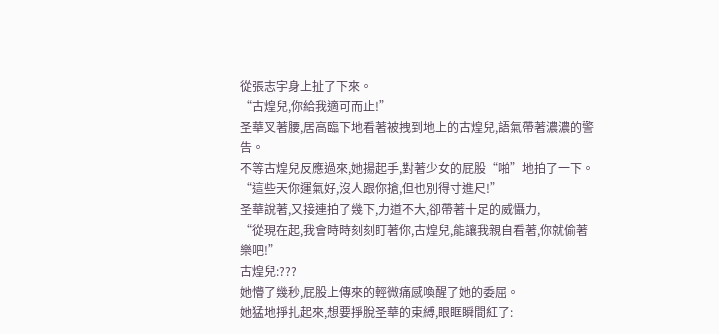從張志宇身上扯了下來。
“古煌兒,你給我適可而止!”
圣華叉著腰,居高臨下地看著被拽到地上的古煌兒,語氣帶著濃濃的警告。
不等古煌兒反應過來,她揚起手,對著少女的屁股“啪”地拍了一下。
“這些天你運氣好,沒人跟你搶,但也別得寸進尺!”
圣華說著,又接連拍了幾下,力道不大,卻帶著十足的威懾力,
“從現在起,我會時時刻刻盯著你,古煌兒,能讓我親自看著,你就偷著樂吧!”
古煌兒:???
她懵了幾秒,屁股上傳來的輕微痛感喚醒了她的委屈。
她猛地掙扎起來,想要掙脫圣華的束縛,眼眶瞬間紅了: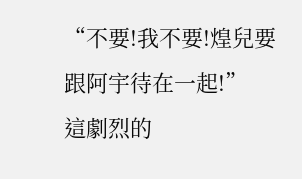“不要!我不要!煌兒要跟阿宇待在一起!”
這劇烈的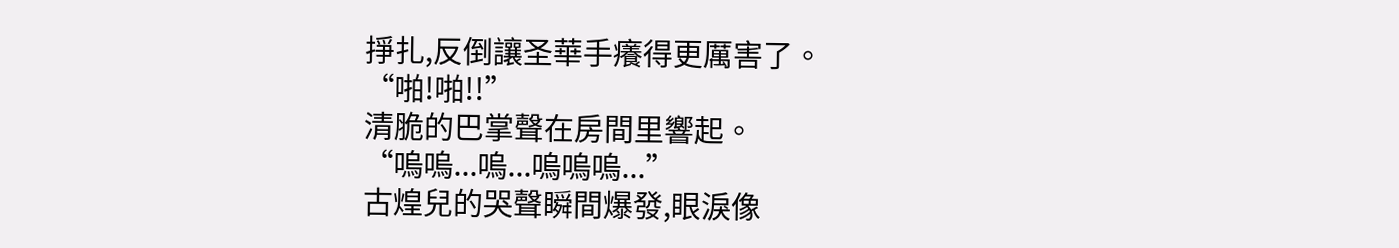掙扎,反倒讓圣華手癢得更厲害了。
“啪!啪!!”
清脆的巴掌聲在房間里響起。
“嗚嗚...嗚...嗚嗚嗚...”
古煌兒的哭聲瞬間爆發,眼淚像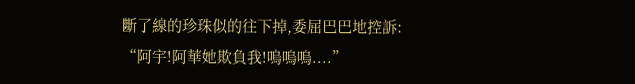斷了線的珍珠似的往下掉,委屈巴巴地控訴:
“阿宇!阿華她欺負我!嗚嗚嗚....”